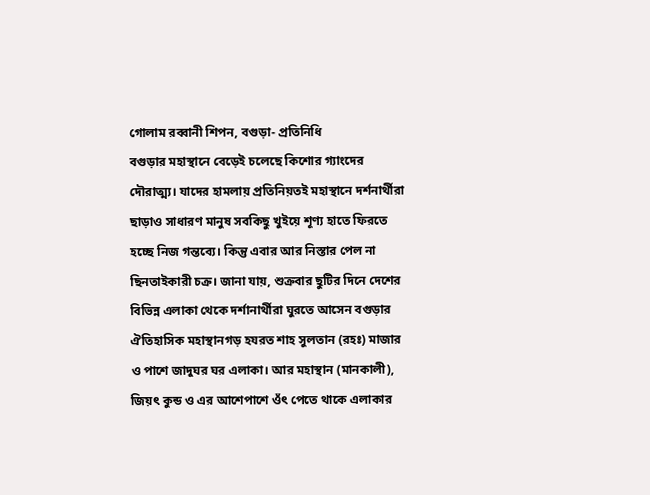গোলাম রব্বানী শিপন, বগুড়া- প্রতিনিধি
বগুড়ার মহাস্থানে বেড়েই চলেছে কিশোর গ্যাংদের দৌরাত্ম্য। যাদের হামলায় প্রতিনিয়তই মহাস্থানে দর্শনার্থীরা ছাড়াও সাধারণ মানুষ সবকিছু খুইয়ে শূণ্য হাতে ফিরতে হচ্ছে নিজ গন্তব্যে। কিন্তু এবার আর নিস্তার পেল না ছিনতাইকারী চক্র। জানা যায়, শুক্রবার ছুটির দিনে দেশের বিভিন্ন এলাকা থেকে দর্শানার্থীরা ঘুরতে আসেন বগুড়ার ঐতিহাসিক মহাস্থানগড় হযরত শাহ সুলতান (রহঃ) মাজার ও পাশে জাদুঘর ঘর এলাকা। আর মহাস্থান (মানকালী), জিয়ৎ কুন্ড ও এর আশেপাশে ওঁৎ পেতে থাকে এলাকার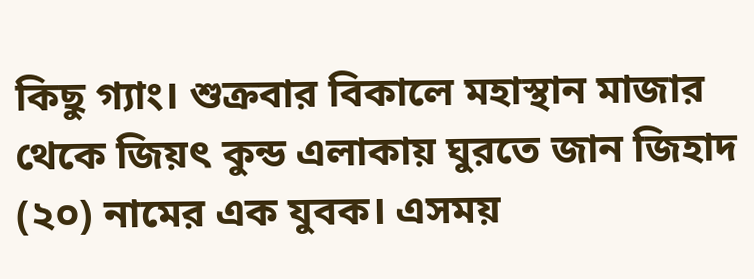কিছু গ্যাং। শুক্রবার বিকালে মহাস্থান মাজার থেকে জিয়ৎ কুন্ড এলাকায় ঘুরতে জান জিহাদ (২০) নামের এক যুবক। এসময়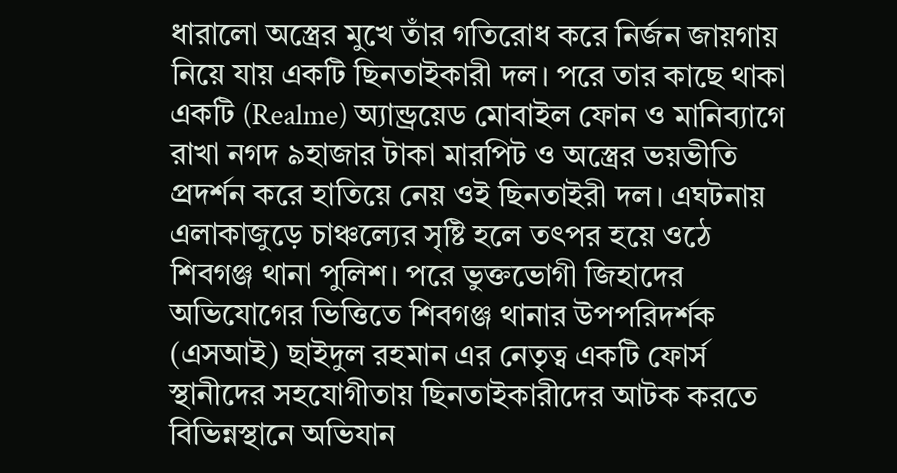ধারালো অস্ত্রের মুখে তাঁর গতিরোধ করে নির্জন জায়গায় নিয়ে যায় একটি ছিনতাইকারী দল। পরে তার কাছে থাকা একটি (Realme) অ্যান্ড্রয়েড মোবাইল ফোন ও মানিব্যাগে রাখা নগদ ৯হাজার টাকা মারপিট ও অস্ত্রের ভয়ভীতি প্রদর্শন করে হাতিয়ে নেয় ওই ছিনতাইরী দল। এঘটনায় এলাকাজুড়ে চাঞ্চল্যের সৃষ্টি হলে তৎপর হয়ে ওঠে শিবগঞ্জ থানা পুলিশ। পরে ভুক্তভোগী জিহাদের অভিযোগের ভিত্তিতে শিবগঞ্জ থানার উপপরিদর্শক (এসআই) ছাইদুল রহমান এর নেতৃত্ব একটি ফোর্স স্থানীদের সহযোগীতায় ছিনতাইকারীদের আটক করতে বিভিন্নস্থানে অভিযান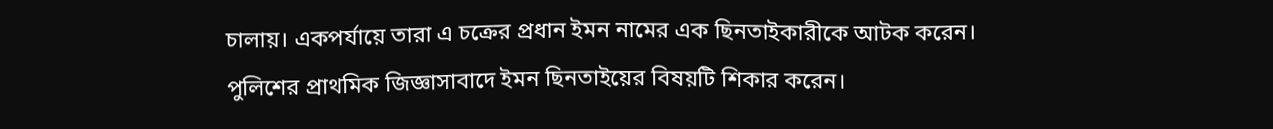চালায়। একপর্যায়ে তারা এ চক্রের প্রধান ইমন নামের এক ছিনতাইকারীকে আটক করেন। পুলিশের প্রাথমিক জিজ্ঞাসাবাদে ইমন ছিনতাইয়ের বিষয়টি শিকার করেন।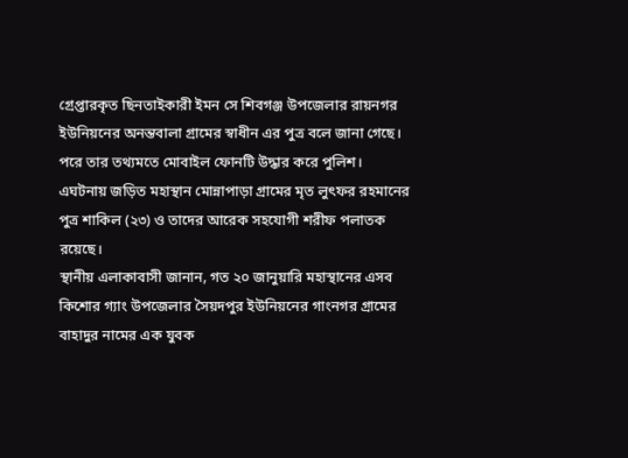গ্রেপ্তারকৃত ছিনতাইকারী ইমন সে শিবগঞ্জ উপজেলার রায়নগর ইউনিয়নের অনন্তবালা গ্রামের স্বাধীন এর পুত্র বলে জানা গেছে। পরে তার তথ্যমতে মোবাইল ফোনটি উদ্ধার করে পুলিশ।
এঘটনায় জড়িত মহাস্থান মোন্নাপাড়া গ্রামের মৃত লুৎফর রহমানের পুত্র শাকিল (২৩) ও তাদের আরেক সহযোগী শরীফ পলাতক রয়েছে।
স্থানীয় এলাকাবাসী জানান, গত ২০ জানুয়ারি মহাস্থানের এসব কিশোর গ্যাং উপজেলার সৈয়দপুর ইউনিয়নের গাংনগর গ্রামের বাহাদুর নামের এক যুবক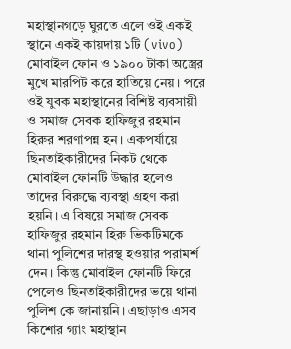মহাস্থানগড়ে ঘুরতে এলে ওই একই স্থানে একই কায়দায় ১টি (vivo) মোবাইল ফোন ও ১৯০০ টাকা অস্ত্রের মুখে মারপিট করে হাতিয়ে নেয়। পরে ওই যুবক মহাস্থানের বিশিষ্ট ব্যবসায়ী ও সমাজ সেবক হাফিজুর রহমান হিরুর শরণাপন্ন হন। একপর্যায়ে ছিনতাইকারীদের নিকট থেকে মোবাইল ফোনটি উদ্ধার হলেও তাদের বিরুদ্ধে ব্যবস্থা গ্রহণ করা হয়নি। এ বিষয়ে সমাজ সেবক হাফিজুর রহমান হিরু ভিকটিমকে থানা পুলিশের দারস্থ হওয়ার পরামর্শ দেন। কিন্তু মোবাইল ফোনটি ফিরে পেলেও ছিনতাইকারীদের ভয়ে থানা পুলিশ কে জানায়নি। এছাড়াও এসব কিশোর গ্যাং মহাস্থান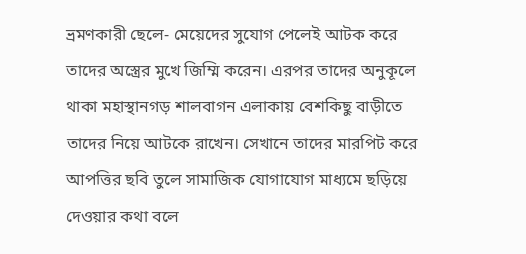ভ্রমণকারী ছেলে- মেয়েদের সুযোগ পেলেই আটক করে তাদের অস্ত্রের মুখে জিম্মি করেন। এরপর তাদের অনুকূলে থাকা মহাস্থানগড় শালবাগন এলাকায় বেশকিছু বাড়ীতে তাদের নিয়ে আটকে রাখেন। সেখানে তাদের মারপিট করে আপত্তির ছবি তুলে সামাজিক যোগাযোগ মাধ্যমে ছড়িয়ে দেওয়ার কথা বলে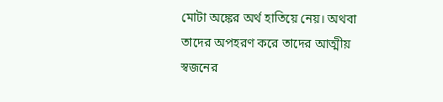মোটা অঙ্কের অর্থ হাতিয়ে নেয়। অথবা তাদের অপহরণ করে তাদের আত্মীয় স্বজনের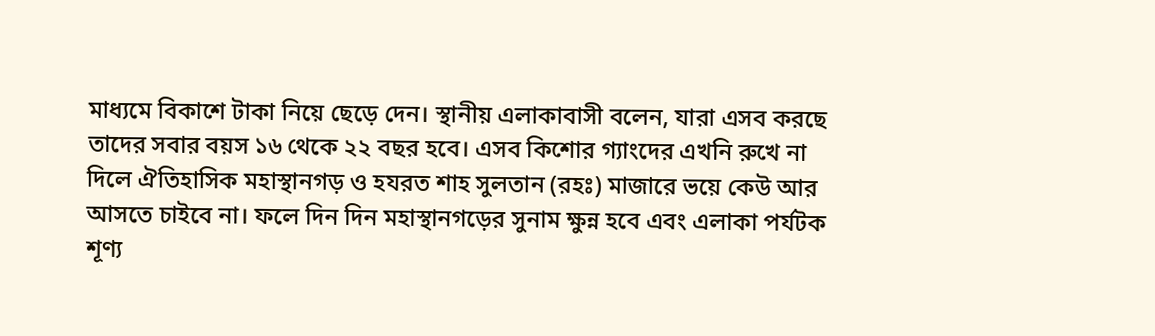মাধ্যমে বিকাশে টাকা নিয়ে ছেড়ে দেন। স্থানীয় এলাকাবাসী বলেন, যারা এসব করছে তাদের সবার বয়স ১৬ থেকে ২২ বছর হবে। এসব কিশোর গ্যাংদের এখনি রুখে না দিলে ঐতিহাসিক মহাস্থানগড় ও হযরত শাহ সুলতান (রহঃ) মাজারে ভয়ে কেউ আর আসতে চাইবে না। ফলে দিন দিন মহাস্থানগড়ের সুনাম ক্ষুন্ন হবে এবং এলাকা পর্যটক শূণ্য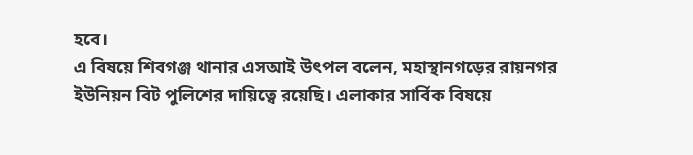হবে।
এ বিষয়ে শিবগঞ্জ থানার এসআই উৎপল বলেন, মহাস্থানগড়ের রায়নগর ইউনিয়ন বিট পুলিশের দায়িত্বে রয়েছি। এলাকার সার্বিক বিষয়ে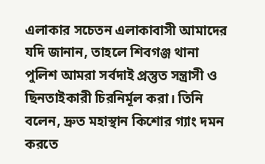এলাকার সচেতন এলাকাবাসী আমাদের যদি জানান, তাহলে শিবগঞ্জ থানা পুলিশ আমরা সর্বদাই প্রস্তুত সন্ত্রাসী ও ছিনতাইকারী চিরনির্মূল করা। তিনি বলেন, দ্রুত মহাস্থান কিশোর গ্যাং দমন করতে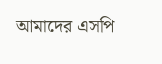আমাদের এসপি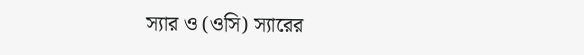স্যার ও (ওসি) স্যারের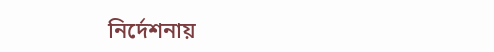নির্দেশনায়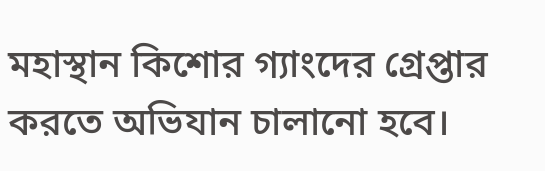মহাস্থান কিশোর গ্যাংদের গ্রেপ্তার করতে অভিযান চালানো হবে।